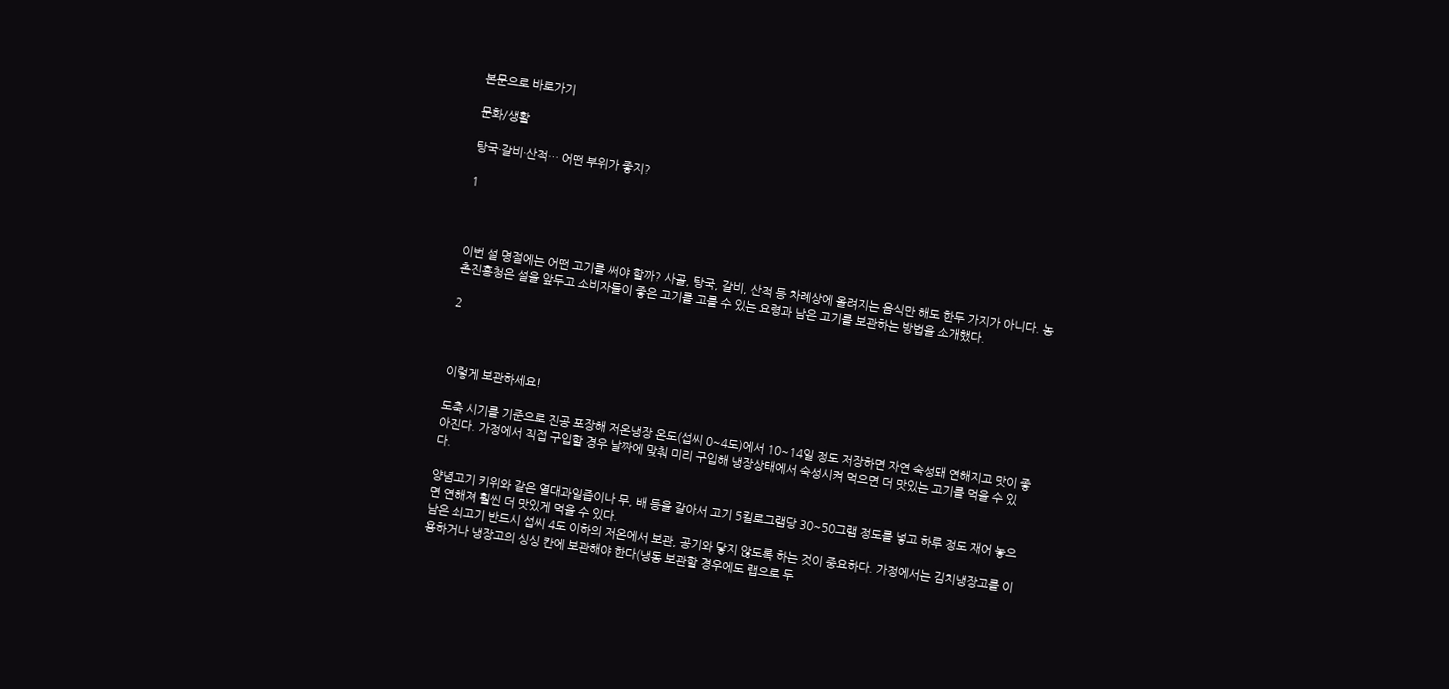본문으로 바로가기

문화/생활

탕국·갈비·산적… 어떤 부위가 좋지?

1



이번 설 명절에는 어떤 고기를 써야 할까? 사골, 탕국, 갈비, 산적 등 차례상에 올려지는 음식만 해도 한두 가지가 아니다. 농촌진흥청은 설을 앞두고 소비자들이 좋은 고기를 고를 수 있는 요령과 남은 고기를 보관하는 방법을 소개했다.

2



이렇게 보관하세요!

도축 시기를 기준으로 진공 포장해 저온냉장 온도(섭씨 0~4도)에서 10~14일 정도 저장하면 자연 숙성돼 연해지고 맛이 좋아진다. 가정에서 직접 구입할 경우 날짜에 맞춰 미리 구입해 냉장상태에서 숙성시켜 먹으면 더 맛있는 고기를 먹을 수 있다.

양념고기 키위와 같은 열대과일즙이나 무, 배 등을 갈아서 고기 5킬로그램당 30~50그램 정도를 넣고 하루 정도 재어 놓으면 연해져 훨씬 더 맛있게 먹을 수 있다.
남은 쇠고기 반드시 섭씨 4도 이하의 저온에서 보관, 공기와 닿지 않도록 하는 것이 중요하다. 가정에서는 김치냉장고를 이용하거나 냉장고의 싱싱 칸에 보관해야 한다(냉동 보관할 경우에도 랩으로 두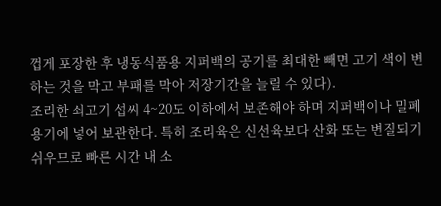껍게 포장한 후 냉동식품용 지퍼백의 공기를 최대한 빼면 고기 색이 변하는 것을 막고 부패를 막아 저장기간을 늘릴 수 있다).
조리한 쇠고기 섭씨 4~20도 이하에서 보존해야 하며 지퍼백이나 밀폐용기에 넣어 보관한다. 특히 조리육은 신선육보다 산화 또는 변질되기 쉬우므로 빠른 시간 내 소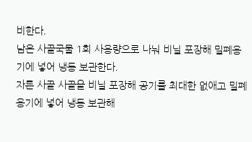비한다.
남은 사골국물 1회 사용량으로 나눠 비닐 포장해 밀폐용기에 넣어 냉동 보관한다.
자른 사골 사골을 비닐 포장해 공기를 최대한 없애고 밀폐용기에 넣어 냉동 보관해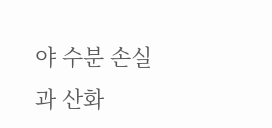야 수분 손실과 산화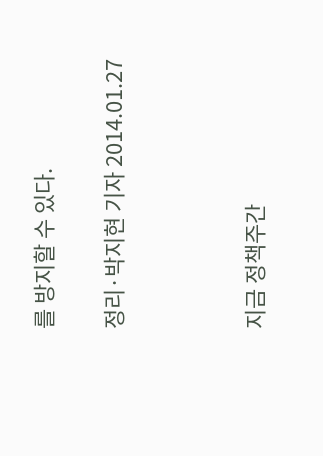를 방지할 수 있다.

정리·박지현 기자 2014.01.27



지금 정책주간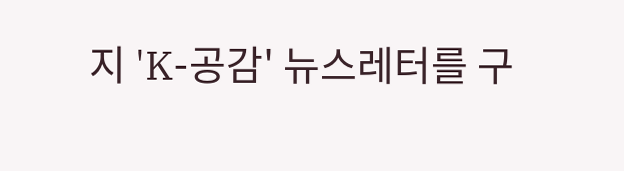지 'K-공감' 뉴스레터를 구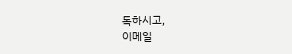독하시고,
이메일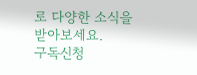로 다양한 소식을 받아보세요.
구독신청